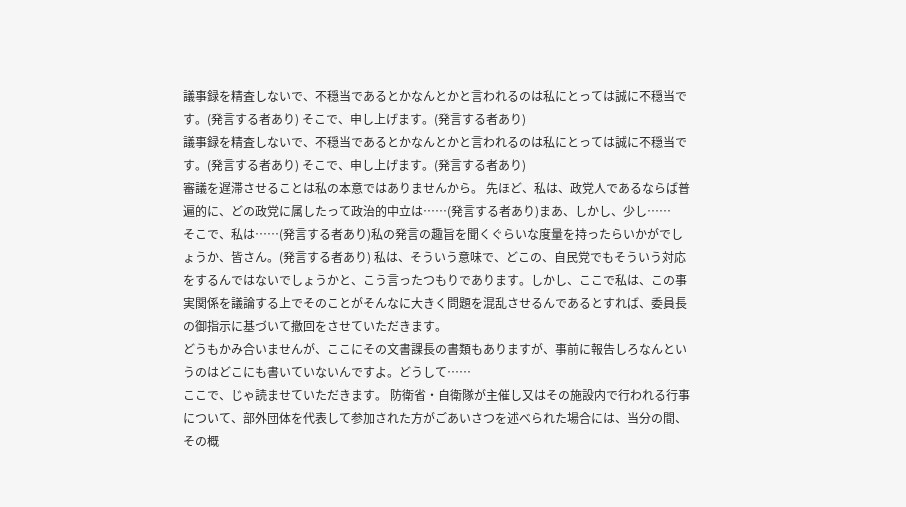議事録を精査しないで、不穏当であるとかなんとかと言われるのは私にとっては誠に不穏当です。(発言する者あり) そこで、申し上げます。(発言する者あり)
議事録を精査しないで、不穏当であるとかなんとかと言われるのは私にとっては誠に不穏当です。(発言する者あり) そこで、申し上げます。(発言する者あり)
審議を遅滞させることは私の本意ではありませんから。 先ほど、私は、政党人であるならば普遍的に、どの政党に属したって政治的中立は……(発言する者あり)まあ、しかし、少し……
そこで、私は……(発言する者あり)私の発言の趣旨を聞くぐらいな度量を持ったらいかがでしょうか、皆さん。(発言する者あり) 私は、そういう意味で、どこの、自民党でもそういう対応をするんではないでしょうかと、こう言ったつもりであります。しかし、ここで私は、この事実関係を議論する上でそのことがそんなに大きく問題を混乱させるんであるとすれば、委員長の御指示に基づいて撤回をさせていただきます。
どうもかみ合いませんが、ここにその文書課長の書類もありますが、事前に報告しろなんというのはどこにも書いていないんですよ。どうして……
ここで、じゃ読ませていただきます。 防衛省・自衛隊が主催し又はその施設内で行われる行事について、部外団体を代表して参加された方がごあいさつを述べられた場合には、当分の間、その概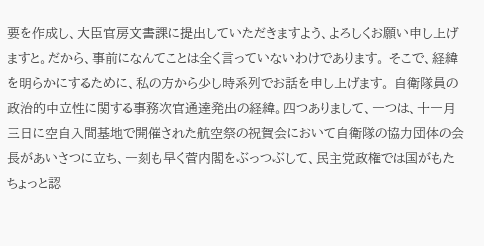要を作成し、大臣官房文書課に提出していただきますよう、よろしくお願い申し上げますと。だから、事前になんてことは全く言っていないわけであります。 そこで、経緯を明らかにするために、私の方から少し時系列でお話を申し上げます。 自衛隊員の政治的中立性に関する事務次官通達発出の経緯。四つありまして、一つは、十一月三日に空自入間基地で開催された航空祭の祝賀会において自衛隊の協力団体の会長があいさつに立ち、一刻も早く菅内閣をぶっつぶして、民主党政権では国がもた
ちょっと認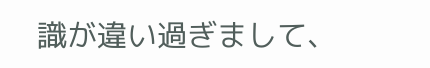識が違い過ぎまして、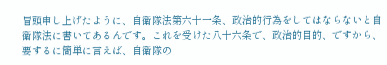冒頭申し上げたように、自衛隊法第六十一条、政治的行為をしてはならないと自衛隊法に書いてあるんです。これを受けた八十六条で、政治的目的、ですから、要するに簡単に言えば、自衛隊の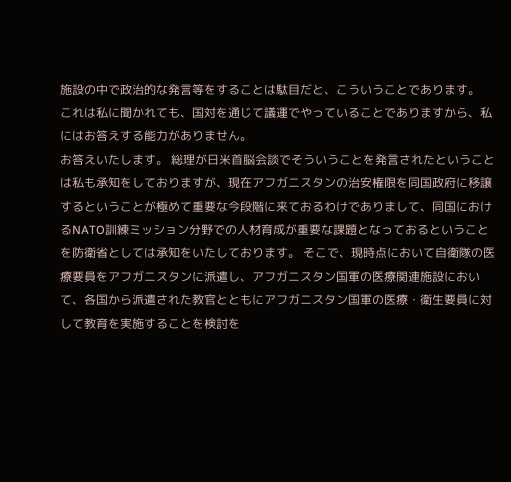施設の中で政治的な発言等をすることは駄目だと、こういうことであります。
これは私に聞かれても、国対を通じて議運でやっていることでありますから、私にはお答えする能力がありません。
お答えいたします。 総理が日米首脳会談でそういうことを発言されたということは私も承知をしておりますが、現在アフガニスタンの治安権限を同国政府に移譲するということが極めて重要な今段階に来ておるわけでありまして、同国におけるNATO訓練ミッション分野での人材育成が重要な課題となっておるということを防衛省としては承知をいたしております。 そこで、現時点において自衛隊の医療要員をアフガニスタンに派遣し、アフガニスタン国軍の医療関連施設において、各国から派遣された教官とともにアフガニスタン国軍の医療・衛生要員に対して教育を実施することを検討を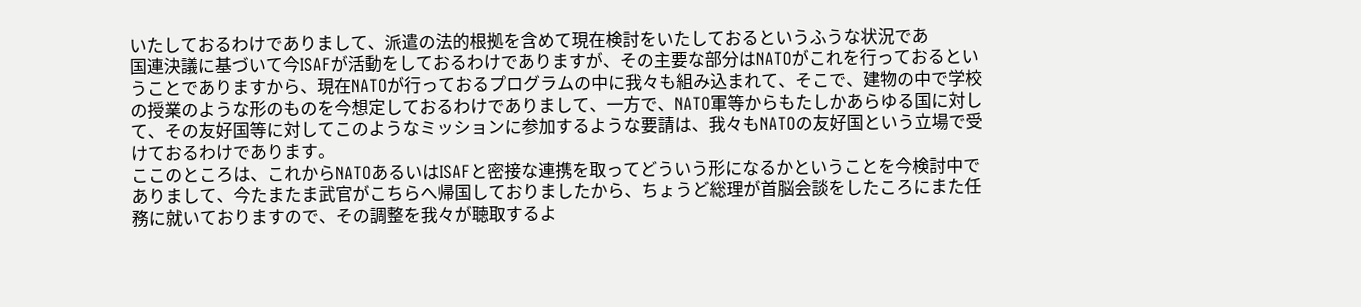いたしておるわけでありまして、派遣の法的根拠を含めて現在検討をいたしておるというふうな状況であ
国連決議に基づいて今ISAFが活動をしておるわけでありますが、その主要な部分はNATOがこれを行っておるということでありますから、現在NATOが行っておるプログラムの中に我々も組み込まれて、そこで、建物の中で学校の授業のような形のものを今想定しておるわけでありまして、一方で、NATO軍等からもたしかあらゆる国に対して、その友好国等に対してこのようなミッションに参加するような要請は、我々もNATOの友好国という立場で受けておるわけであります。
ここのところは、これからNATOあるいはISAFと密接な連携を取ってどういう形になるかということを今検討中でありまして、今たまたま武官がこちらへ帰国しておりましたから、ちょうど総理が首脳会談をしたころにまた任務に就いておりますので、その調整を我々が聴取するよ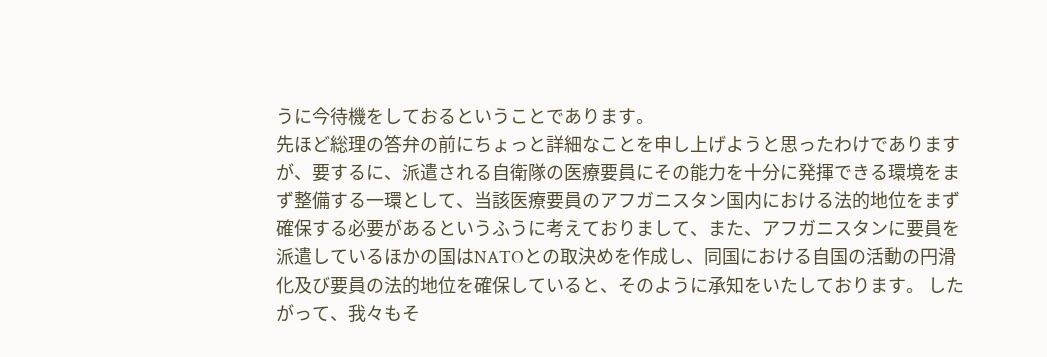うに今待機をしておるということであります。
先ほど総理の答弁の前にちょっと詳細なことを申し上げようと思ったわけでありますが、要するに、派遣される自衛隊の医療要員にその能力を十分に発揮できる環境をまず整備する一環として、当該医療要員のアフガニスタン国内における法的地位をまず確保する必要があるというふうに考えておりまして、また、アフガニスタンに要員を派遣しているほかの国はNATOとの取決めを作成し、同国における自国の活動の円滑化及び要員の法的地位を確保していると、そのように承知をいたしております。 したがって、我々もそ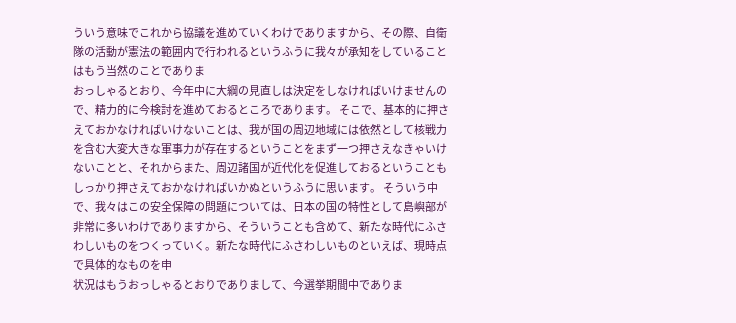ういう意味でこれから協議を進めていくわけでありますから、その際、自衛隊の活動が憲法の範囲内で行われるというふうに我々が承知をしていることはもう当然のことでありま
おっしゃるとおり、今年中に大綱の見直しは決定をしなければいけませんので、精力的に今検討を進めておるところであります。 そこで、基本的に押さえておかなければいけないことは、我が国の周辺地域には依然として核戦力を含む大変大きな軍事力が存在するということをまず一つ押さえなきゃいけないことと、それからまた、周辺諸国が近代化を促進しておるということもしっかり押さえておかなければいかぬというふうに思います。 そういう中で、我々はこの安全保障の問題については、日本の国の特性として島嶼部が非常に多いわけでありますから、そういうことも含めて、新たな時代にふさわしいものをつくっていく。新たな時代にふさわしいものといえば、現時点で具体的なものを申
状況はもうおっしゃるとおりでありまして、今選挙期間中でありま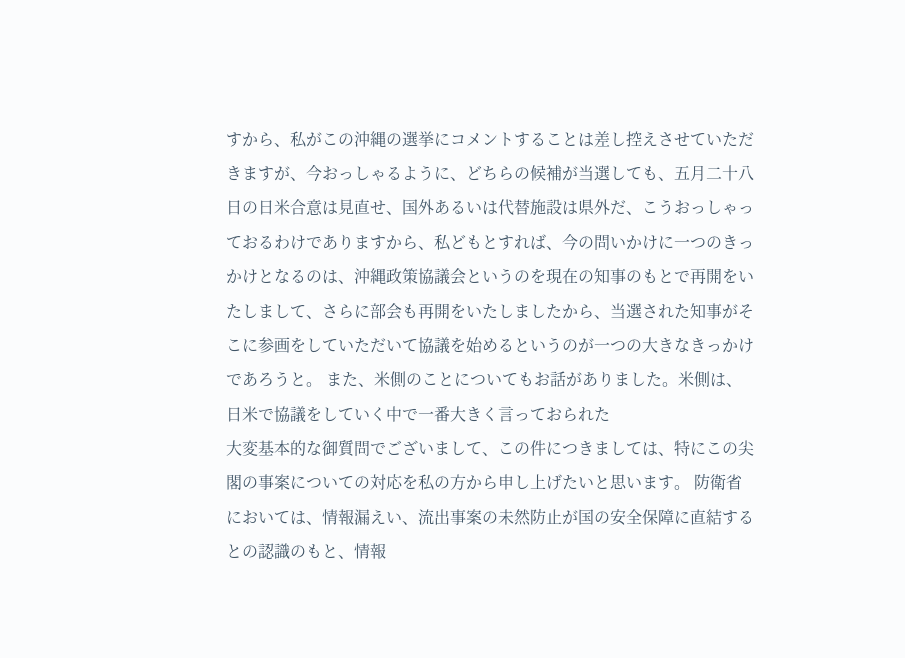すから、私がこの沖縄の選挙にコメントすることは差し控えさせていただきますが、今おっしゃるように、どちらの候補が当選しても、五月二十八日の日米合意は見直せ、国外あるいは代替施設は県外だ、こうおっしゃっておるわけでありますから、私どもとすれば、今の問いかけに一つのきっかけとなるのは、沖縄政策協議会というのを現在の知事のもとで再開をいたしまして、さらに部会も再開をいたしましたから、当選された知事がそこに参画をしていただいて協議を始めるというのが一つの大きなきっかけであろうと。 また、米側のことについてもお話がありました。米側は、日米で協議をしていく中で一番大きく言っておられた
大変基本的な御質問でございまして、この件につきましては、特にこの尖閣の事案についての対応を私の方から申し上げたいと思います。 防衛省においては、情報漏えい、流出事案の未然防止が国の安全保障に直結するとの認識のもと、情報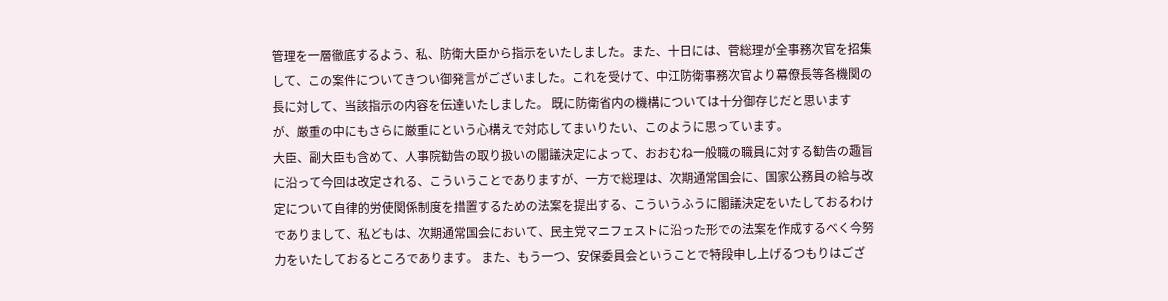管理を一層徹底するよう、私、防衛大臣から指示をいたしました。また、十日には、菅総理が全事務次官を招集して、この案件についてきつい御発言がございました。これを受けて、中江防衛事務次官より幕僚長等各機関の長に対して、当該指示の内容を伝達いたしました。 既に防衛省内の機構については十分御存じだと思いますが、厳重の中にもさらに厳重にという心構えで対応してまいりたい、このように思っています。
大臣、副大臣も含めて、人事院勧告の取り扱いの閣議決定によって、おおむね一般職の職員に対する勧告の趣旨に沿って今回は改定される、こういうことでありますが、一方で総理は、次期通常国会に、国家公務員の給与改定について自律的労使関係制度を措置するための法案を提出する、こういうふうに閣議決定をいたしておるわけでありまして、私どもは、次期通常国会において、民主党マニフェストに沿った形での法案を作成するべく今努力をいたしておるところであります。 また、もう一つ、安保委員会ということで特段申し上げるつもりはござ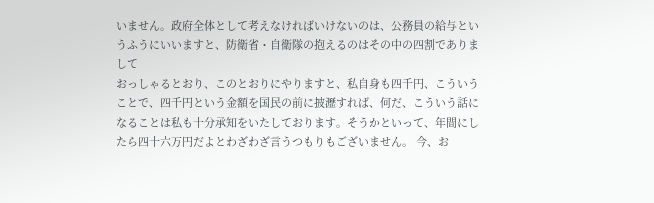いません。政府全体として考えなければいけないのは、公務員の給与というふうにいいますと、防衛省・自衛隊の抱えるのはその中の四割でありまして
おっしゃるとおり、このとおりにやりますと、私自身も四千円、こういうことで、四千円という金額を国民の前に披瀝すれば、何だ、こういう話になることは私も十分承知をいたしております。そうかといって、年間にしたら四十六万円だよとわざわざ言うつもりもございません。 今、お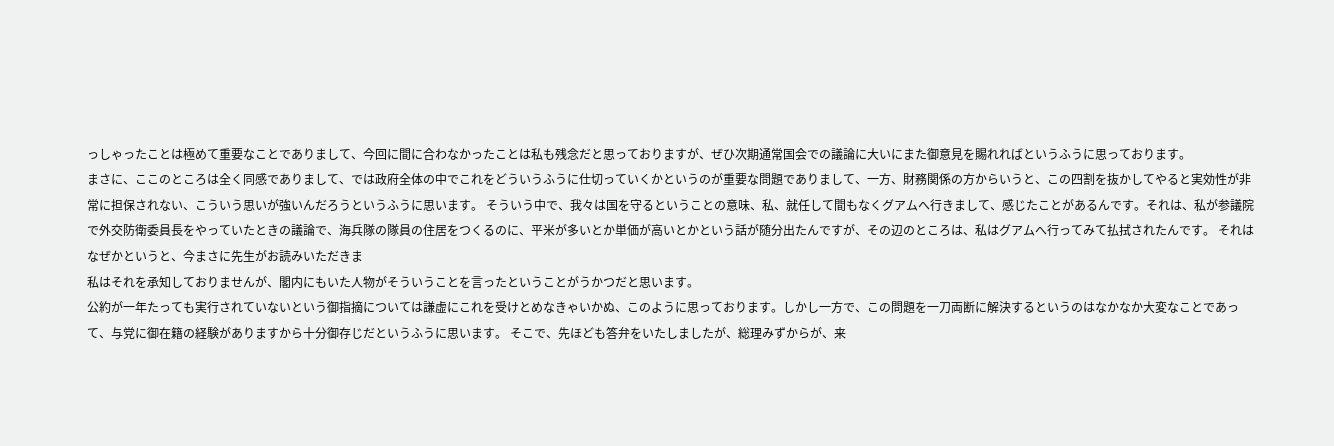っしゃったことは極めて重要なことでありまして、今回に間に合わなかったことは私も残念だと思っておりますが、ぜひ次期通常国会での議論に大いにまた御意見を賜れればというふうに思っております。
まさに、ここのところは全く同感でありまして、では政府全体の中でこれをどういうふうに仕切っていくかというのが重要な問題でありまして、一方、財務関係の方からいうと、この四割を抜かしてやると実効性が非常に担保されない、こういう思いが強いんだろうというふうに思います。 そういう中で、我々は国を守るということの意味、私、就任して間もなくグアムへ行きまして、感じたことがあるんです。それは、私が参議院で外交防衛委員長をやっていたときの議論で、海兵隊の隊員の住居をつくるのに、平米が多いとか単価が高いとかという話が随分出たんですが、その辺のところは、私はグアムへ行ってみて払拭されたんです。 それはなぜかというと、今まさに先生がお読みいただきま
私はそれを承知しておりませんが、閣内にもいた人物がそういうことを言ったということがうかつだと思います。
公約が一年たっても実行されていないという御指摘については謙虚にこれを受けとめなきゃいかぬ、このように思っております。しかし一方で、この問題を一刀両断に解決するというのはなかなか大変なことであって、与党に御在籍の経験がありますから十分御存じだというふうに思います。 そこで、先ほども答弁をいたしましたが、総理みずからが、来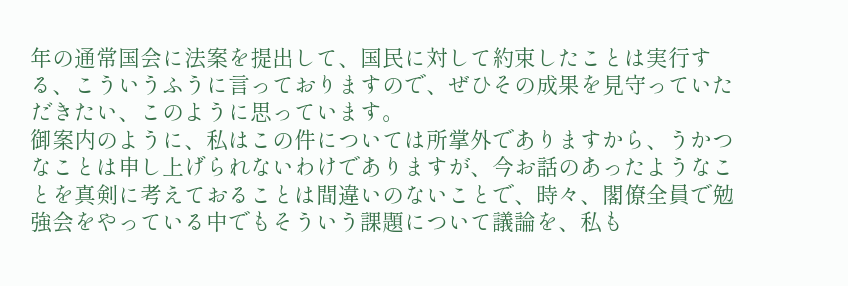年の通常国会に法案を提出して、国民に対して約束したことは実行する、こういうふうに言っておりますので、ぜひその成果を見守っていただきたい、このように思っています。
御案内のように、私はこの件については所掌外でありますから、うかつなことは申し上げられないわけでありますが、今お話のあったようなことを真剣に考えておることは間違いのないことで、時々、閣僚全員で勉強会をやっている中でもそういう課題について議論を、私も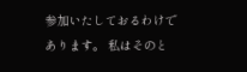参加いたしておるわけであります。 私はそのと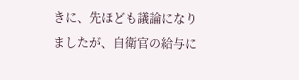きに、先ほども議論になりましたが、自衛官の給与に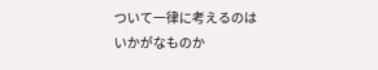ついて一律に考えるのはいかがなものか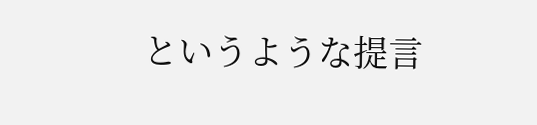というような提言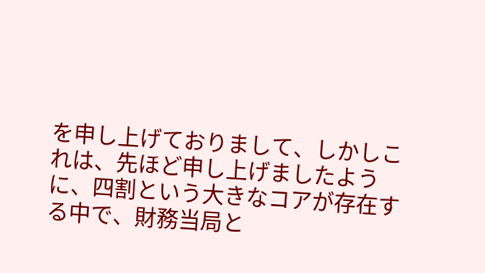を申し上げておりまして、しかしこれは、先ほど申し上げましたように、四割という大きなコアが存在する中で、財務当局と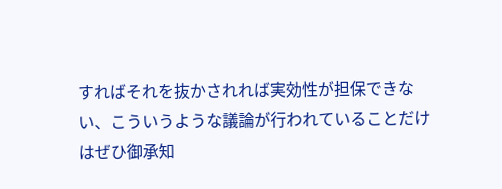すればそれを抜かされれば実効性が担保できない、こういうような議論が行われていることだけはぜひ御承知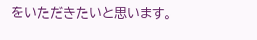をいただきたいと思います。